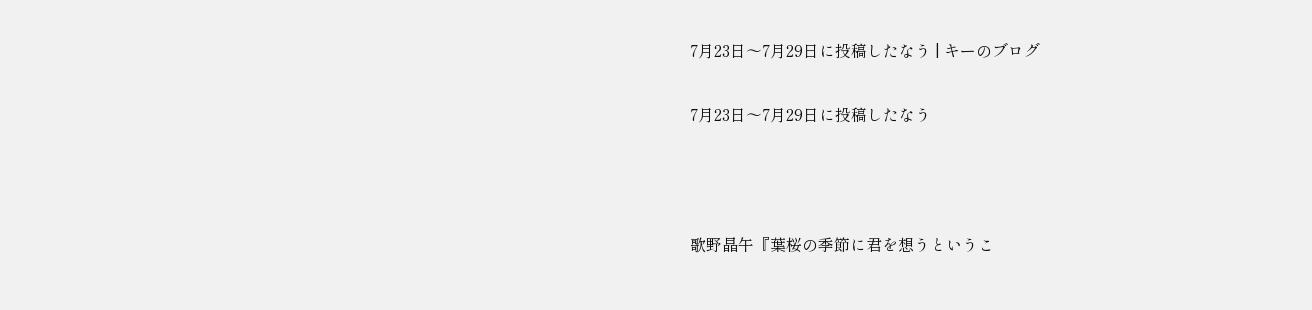7月23日〜7月29日に投稿したなう | キーのブログ

7月23日〜7月29日に投稿したなう



歌野晶午『葉桜の季節に君を想うというこ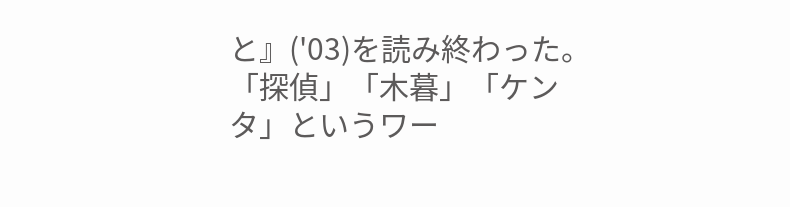と』('03)を読み終わった。 「探偵」「木暮」「ケンタ」というワー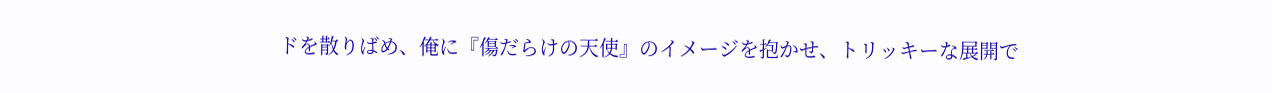ドを散りばめ、俺に『傷だらけの天使』のイメージを抱かせ、トリッキーな展開で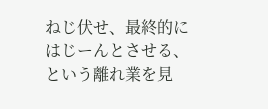ねじ伏せ、最終的にはじーんとさせる、という離れ業を見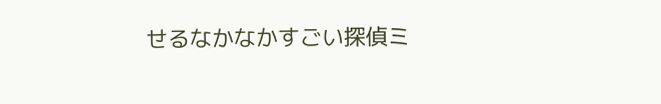せるなかなかすごい探偵ミ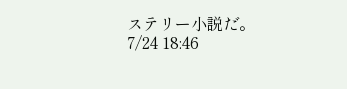ステリー小説だ。
7/24 18:46